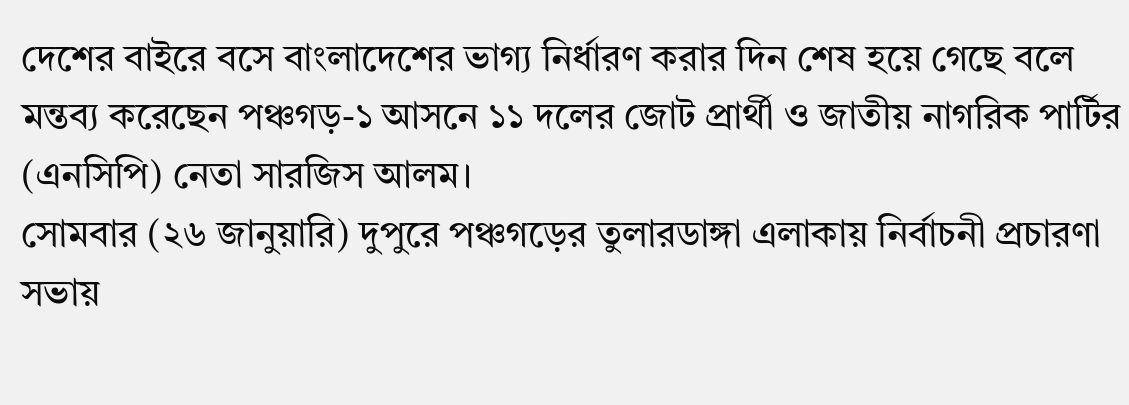দেশের বাইরে বসে বাংলাদেশের ভাগ্য নির্ধারণ করার দিন শেষ হয়ে গেছে বলে মন্তব্য করেছেন পঞ্চগড়-১ আসনে ১১ দলের জোট প্রার্থী ও জাতীয় নাগরিক পার্টির (এনসিপি) নেতা সারজিস আলম।
সোমবার (২৬ জানুয়ারি) দুপুরে পঞ্চগড়ের তুলারডাঙ্গা এলাকায় নির্বাচনী প্রচারণা সভায়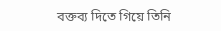বক্তব্য দিতে গিয়ে তিনি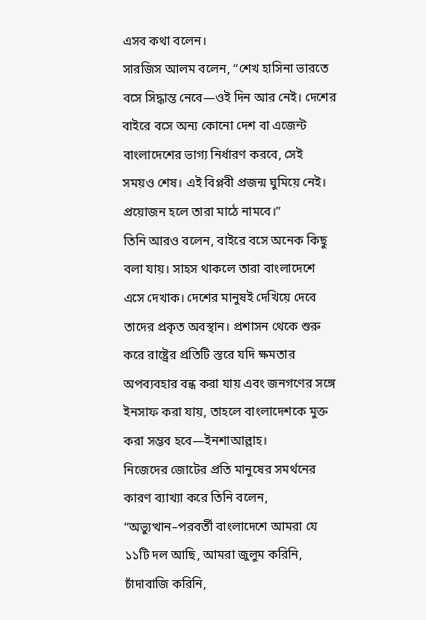এসব কথা বলেন।
সারজিস আলম বলেন, “শেখ হাসিনা ভারতে বসে সিদ্ধান্ত নেবে—ওই দিন আর নেই। দেশের বাইরে বসে অন্য কোনো দেশ বা এজেন্ট বাংলাদেশের ভাগ্য নির্ধারণ করবে, সেই সময়ও শেষ। এই বিপ্লবী প্রজন্ম ঘুমিয়ে নেই। প্রয়োজন হলে তারা মাঠে নামবে।”
তিনি আরও বলেন, বাইরে বসে অনেক কিছু বলা যায়। সাহস থাকলে তারা বাংলাদেশে এসে দেখাক। দেশের মানুষই দেখিয়ে দেবে তাদের প্রকৃত অবস্থান। প্রশাসন থেকে শুরু করে রাষ্ট্রের প্রতিটি স্তরে যদি ক্ষমতার অপব্যবহার বন্ধ করা যায় এবং জনগণের সঙ্গে ইনসাফ করা যায়, তাহলে বাংলাদেশকে মুক্ত করা সম্ভব হবে—ইনশাআল্লাহ।
নিজেদের জোটের প্রতি মানুষের সমর্থনের কারণ ব্যাখ্যা করে তিনি বলেন, “অভ্যুত্থান–পরবর্তী বাংলাদেশে আমরা যে ১১টি দল আছি, আমরা জুলুম করিনি, চাঁদাবাজি করিনি,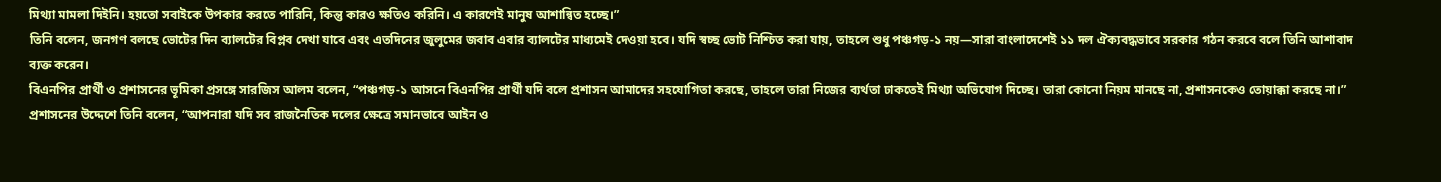মিথ্যা মামলা দিইনি। হয়তো সবাইকে উপকার করতে পারিনি, কিন্তু কারও ক্ষতিও করিনি। এ কারণেই মানুষ আশান্বিত হচ্ছে।”
তিনি বলেন, জনগণ বলছে ভোটের দিন ব্যালটের বিপ্লব দেখা যাবে এবং এতদিনের জুলুমের জবাব এবার ব্যালটের মাধ্যমেই দেওয়া হবে। যদি স্বচ্ছ ভোট নিশ্চিত করা যায়, তাহলে শুধু পঞ্চগড়-১ নয়—সারা বাংলাদেশেই ১১ দল ঐক্যবদ্ধভাবে সরকার গঠন করবে বলে তিনি আশাবাদ ব্যক্ত করেন।
বিএনপির প্রার্থী ও প্রশাসনের ভূমিকা প্রসঙ্গে সারজিস আলম বলেন, “পঞ্চগড়-১ আসনে বিএনপির প্রার্থী যদি বলে প্রশাসন আমাদের সহযোগিতা করছে, তাহলে তারা নিজের ব্যর্থতা ঢাকতেই মিথ্যা অভিযোগ দিচ্ছে। তারা কোনো নিয়ম মানছে না, প্রশাসনকেও তোয়াক্কা করছে না।”
প্রশাসনের উদ্দেশে তিনি বলেন, “আপনারা যদি সব রাজনৈতিক দলের ক্ষেত্রে সমানভাবে আইন ও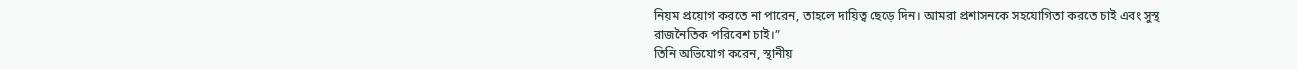নিয়ম প্রয়োগ করতে না পারেন, তাহলে দায়িত্ব ছেড়ে দিন। আমরা প্রশাসনকে সহযোগিতা করতে চাই এবং সুস্থ রাজনৈতিক পরিবেশ চাই।”
তিনি অভিযোগ করেন, স্থানীয়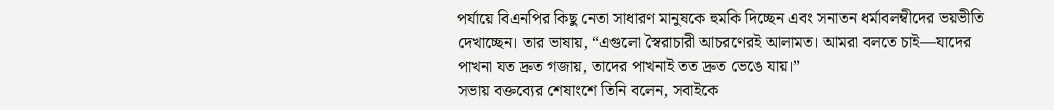পর্যায়ে বিএনপির কিছু নেতা সাধারণ মানুষকে হুমকি দিচ্ছেন এবং সনাতন ধর্মাবলম্বীদের ভয়ভীতি দেখাচ্ছেন। তার ভাষায়, “এগুলো স্বৈরাচারী আচরণেরই আলামত। আমরা বলতে চাই—যাদের পাখনা যত দ্রুত গজায়, তাদের পাখনাই তত দ্রুত ভেঙে যায়।”
সভায় বক্তব্যের শেষাংশে তিনি বলেন, সবাইকে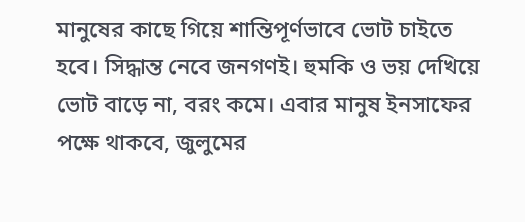মানুষের কাছে গিয়ে শান্তিপূর্ণভাবে ভোট চাইতে হবে। সিদ্ধান্ত নেবে জনগণই। হুমকি ও ভয় দেখিয়ে ভোট বাড়ে না, বরং কমে। এবার মানুষ ইনসাফের পক্ষে থাকবে, জুলুমের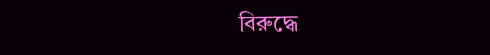বিরুদ্ধে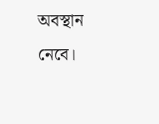অবস্থান নেবে।